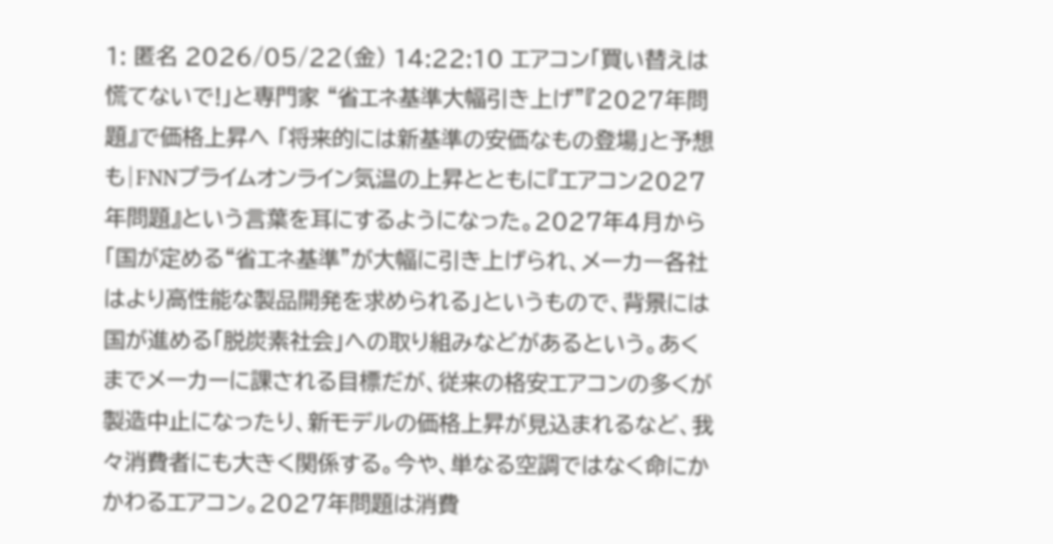1: 匿名 2026/05/22(金) 14:22:10 エアコン「買い替えは慌てないで!」と専門家 “省エネ基準大幅引き上げ”『2027年問題』で価格上昇へ 「将来的には新基準の安価なもの登場」と予想も|FNNプライムオンライン気温の上昇とともに『エアコン2027年問題』という言葉を耳にするようになった。2027年4月から「国が定める“省エネ基準”が大幅に引き上げられ、メーカー各社はより高性能な製品開発を求められる」というもので、背景には国が進める「脱炭素社会」への取り組みなどがあるという。あくまでメーカーに課される目標だが、従来の格安エアコンの多くが製造中止になったり、新モデルの価格上昇が見込まれるなど、我々消費者にも大きく関係する。今や、単なる空調ではなく命にかかわるエアコン。2027年問題は消費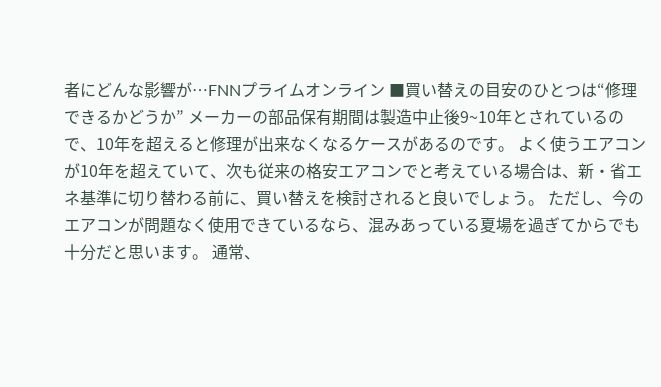者にどんな影響が…FNNプライムオンライン ■買い替えの目安のひとつは“修理できるかどうか” メーカーの部品保有期間は製造中止後9~10年とされているので、10年を超えると修理が出来なくなるケースがあるのです。 よく使うエアコンが10年を超えていて、次も従来の格安エアコンでと考えている場合は、新・省エネ基準に切り替わる前に、買い替えを検討されると良いでしょう。 ただし、今のエアコンが問題なく使用できているなら、混みあっている夏場を過ぎてからでも十分だと思います。 通常、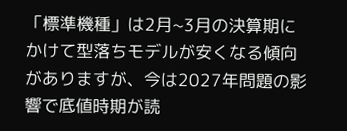「標準機種」は2月~3月の決算期にかけて型落ちモデルが安くなる傾向がありますが、今は2027年問題の影響で底値時期が読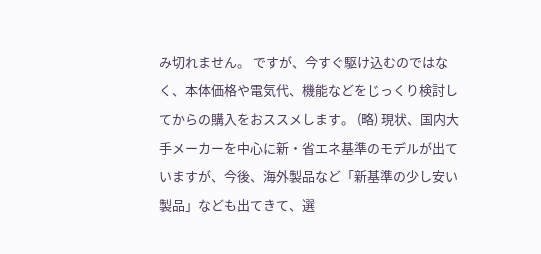み切れません。 ですが、今すぐ駆け込むのではなく、本体価格や電気代、機能などをじっくり検討してからの購入をおススメします。 (略) 現状、国内大手メーカーを中心に新・省エネ基準のモデルが出ていますが、今後、海外製品など「新基準の少し安い製品」なども出てきて、選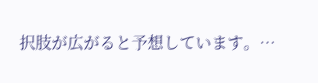択肢が広がると予想しています。…